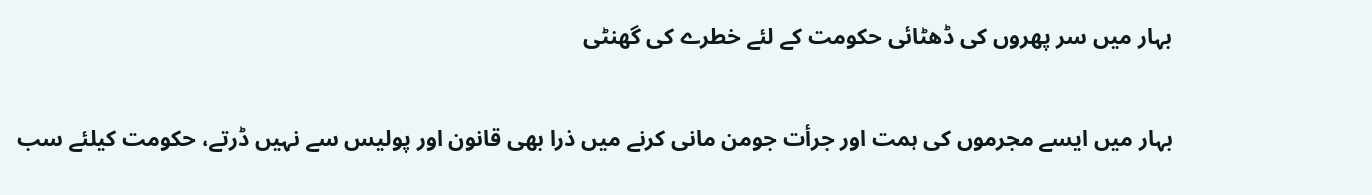بہار میں سر پھروں کی ڈھٹائی حکومت کے لئے خطرے کی گھنٹی

بہار میں ایسے مجرموں کی ہمت اور جرأت جومن مانی کرنے میں ذرا بھی قانون اور پولیس سے نہیں ڈرتے، حکومت کیلئے سب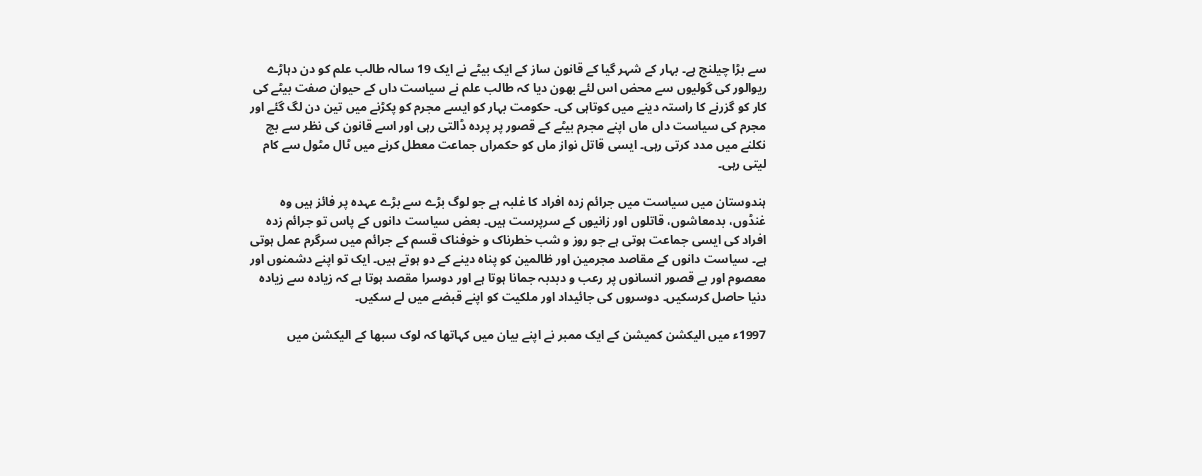سے بڑا چیلنج ہے۔ بہار کے شہر گیا کے قانون ساز کے ایک بیٹے نے ایک 19 سالہ طالب علم کو دن دہاڑے ریوالور کی گولیوں سے محض اس لئے بھون دیا کہ طالب علم نے سیاست داں کے حیوان صفت بیٹے کی کار کو گزرنے کا راستہ دینے میں کوتاہی کی۔ حکومت بہار کو ایسے مجرم کو پکڑنے میں تین دن لگ گئے اور مجرم کی سیاست داں ماں اپنے مجرم بیٹے کے قصور پر پردہ ڈالتی رہی اور اسے قانون کی نظر سے بچ نکلنے میں مدد کرتی رہی۔ ایسی قاتل نواز ماں کو حکمراں جماعت معطل کرنے میں ٹال مٹول سے کام لیتی رہی۔

ہندوستان میں سیاست میں جرائم زدہ افراد کا غلبہ ہے جو لوگ بڑے سے بڑے عہدہ پر فائز ہیں وہ غنڈوں، بدمعاشوں، قاتلوں اور زانیوں کے سرپرست ہیں۔ بعض سیاست دانوں کے پاس تو جرائم زدہ افراد کی ایسی جماعت ہوتی ہے جو روز و شب خطرناک و خوفناک قسم کے جرائم میں سرگرم عمل ہوتی ہے۔ سیاست دانوں کے مقاصد مجرمین اور ظالمین کو پناہ دینے کے دو ہوتے ہیں۔ ایک تو اپنے دشمنوں اور معصوم اور بے قصور انسانوں پر رعب و دبدبہ جمانا ہوتا ہے اور دوسرا مقصد ہوتا ہے کہ زیادہ سے زیادہ دنیا حاصل کرسکیں۔ دوسروں کی جائیداد اور ملکیت کو اپنے قبضے میں لے سکیں۔

1997ء میں الیکشن کمیشن کے ایک ممبر نے اپنے بیان میں کہاتھا کہ لوک سبھا کے الیکشن میں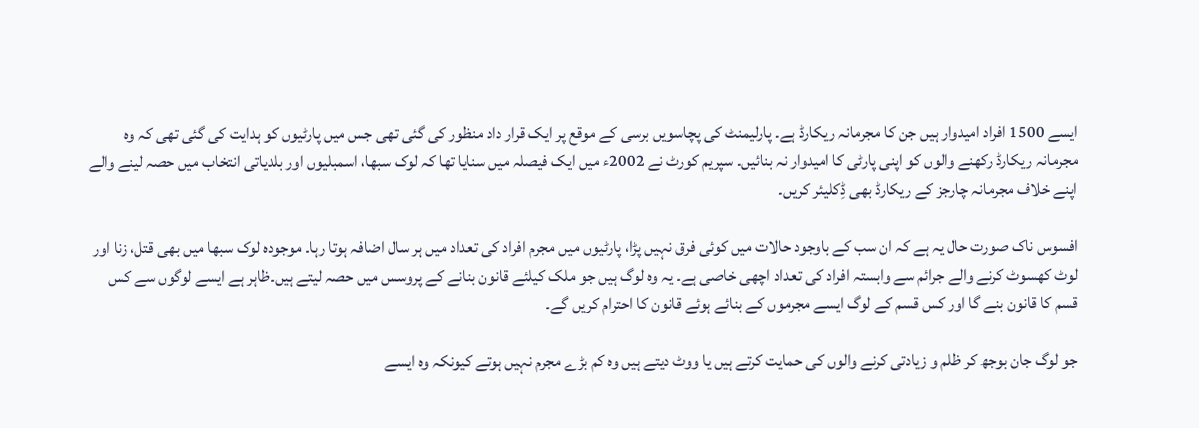ایسے 1500 افراد امیدوار ہیں جن کا مجرمانہ ریکارڈ ہے۔ پارلیمنٹ کی پچاسویں برسی کے موقع پر ایک قرار داد منظور کی گئی تھی جس میں پارٹیوں کو ہدایت کی گئی تھی کہ وہ مجرمانہ ریکارڈ رکھنے والوں کو اپنی پارٹی کا امیدوار نہ بنائیں۔ سپریم کورٹ نے 2002ء میں ایک فیصلہ میں سنایا تھا کہ لوک سبھا، اسمبلیوں اور بلدیاتی انتخاب میں حصہ لینے والے اپنے خلاف مجرمانہ چارجز کے ریکارڈ بھی ڈِکلیئر کریں۔

افسوس ناک صورت حال یہ ہے کہ ان سب کے باوجود حالات میں کوئی فرق نہیں پڑا، پارٹیوں میں مجرم افراد کی تعداد میں ہر سال اضافہ ہوتا رہا۔ موجودہ لوک سبھا میں بھی قتل، زنا اور لوٹ کھسوٹ کرنے والے جرائم سے وابستہ افراد کی تعداد اچھی خاصی ہے۔ یہ وہ لوگ ہیں جو ملک کیلئے قانون بنانے کے پروسس میں حصہ لیتے ہیں۔ظاہر ہے ایسے لوگوں سے کس قسم کا قانون بنے گا اور کس قسم کے لوگ ایسے مجرموں کے بنائے ہوئے قانون کا احترام کریں گے۔

جو لوگ جان بوجھ کر ظلم و زیادتی کرنے والوں کی حمایت کرتے ہیں یا ووٹ دیتے ہیں وہ کم بڑے مجرم نہیں ہوتے کیونکہ وہ ایسے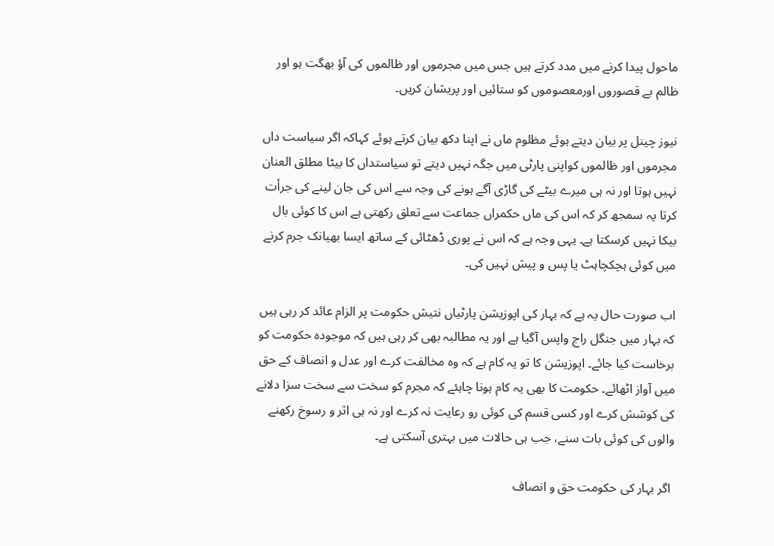ماحول پیدا کرنے میں مدد کرتے ہیں جس میں مجرموں اور ظالموں کی آؤ بھگت ہو اور ظالم بے قصوروں اورمعصوموں کو ستائیں اور پریشان کریں۔

نیوز چینل پر بیان دیتے ہوئے مظلوم ماں نے اپنا دکھ بیان کرتے ہوئے کہاکہ اگر سیاست داں مجرموں اور ظالموں کواپنی پارٹی میں جگہ نہیں دیتے تو سیاستداں کا بیٹا مطلق العنان نہیں ہوتا اور نہ ہی میرے بیٹے کی گاڑی آگے ہونے کی وجہ سے اس کی جان لینے کی جرأت کرتا یہ سمجھ کر کہ اس کی ماں حکمراں جماعت سے تعلق رکھتی ہے اس کا کوئی بال بیکا نہیں کرسکتا ہے۔ یہی وجہ ہے کہ اس نے پوری ڈھٹائی کے ساتھ ایسا بھیانک جرم کرنے میں کوئی ہچکچاہٹ یا پس و پیش نہیں کی۔

اب صورت حال یہ ہے کہ بہار کی اپوزیشن پارٹیاں نتیش حکومت پر الزام عائد کر رہی ہیں کہ بہار میں جنگل راج واپس آگیا ہے اور یہ مطالبہ بھی کر رہی ہیں کہ موجودہ حکومت کو برخاست کیا جائے۔ اپوزیشن کا تو یہ کام ہے کہ وہ مخالفت کرے اور عدل و انصاف کے حق میں آواز اٹھائے۔ حکومت کا بھی یہ کام ہونا چاہئے کہ مجرم کو سخت سے سخت سزا دلانے کی کوشش کرے اور کسی قسم کی کوئی رو رعایت نہ کرے اور نہ ہی اثر و رسوخ رکھنے والوں کی کوئی بات سنے، جب ہی حالات میں بہتری آسکتی ہے۔

 اگر بہار کی حکومت حق و انصاف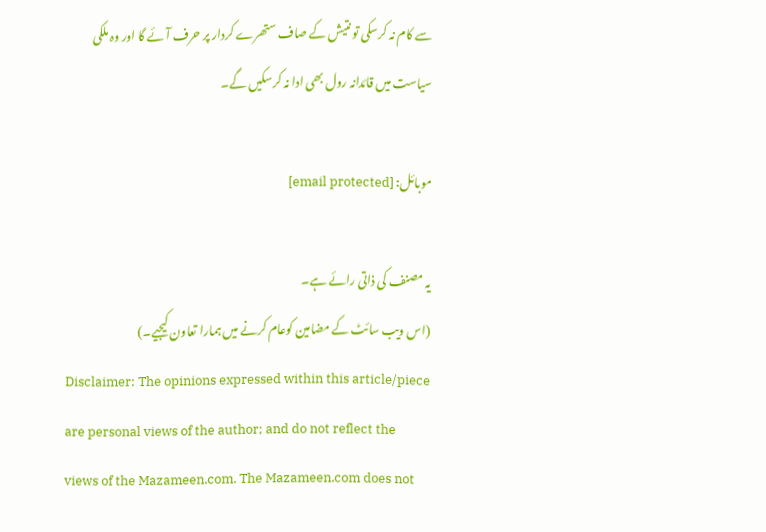سے کام نہ کرسکی تو نتیش کے صاف ستھرے کردار پر حرف آئے گا اور وہ ملکی سیاست میں قائدانہ رول بھی ادا نہ کرسکیں گے۔

موبائل: [email protected]

یہ مصنف کی ذاتی رائے ہے۔
(اس ویب سائٹ کے مضامین کوعام کرنے میں ہمارا تعاون کیجیے۔)
Disclaimer: The opinions expressed within this article/piece are personal views of the author; and do not reflect the views of the Mazameen.com. The Mazameen.com does not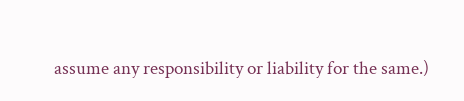assume any responsibility or liability for the same.)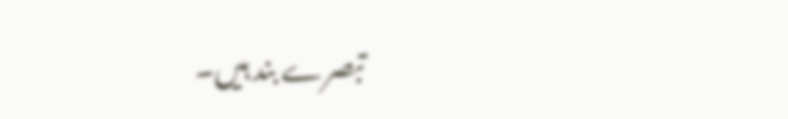تبصرے بند ہیں۔